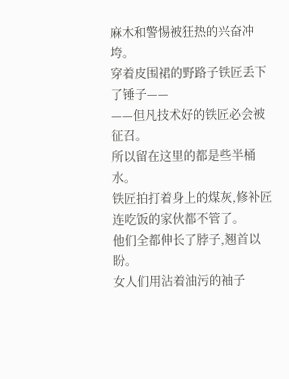麻木和警惕被狂热的兴奋冲垮。
穿着皮围裙的野路子铁匠丢下了锤子——
——但凡技术好的铁匠必会被征召。
所以留在这里的都是些半桶水。
铁匠拍打着身上的煤灰,修补匠连吃饭的家伙都不管了。
他们全都伸长了脖子,翘首以盼。
女人们用沾着油污的袖子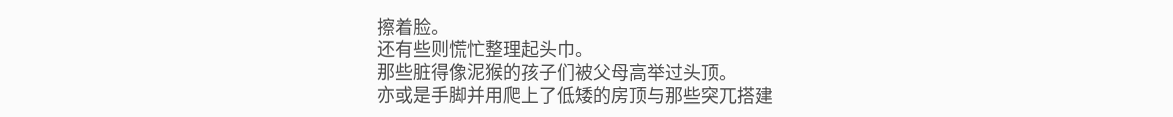擦着脸。
还有些则慌忙整理起头巾。
那些脏得像泥猴的孩子们被父母高举过头顶。
亦或是手脚并用爬上了低矮的房顶与那些突兀搭建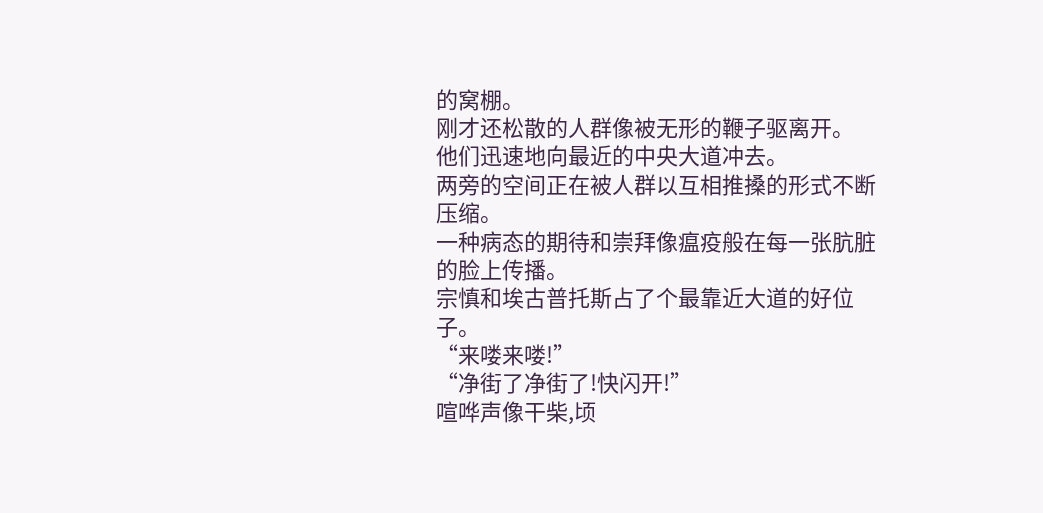的窝棚。
刚才还松散的人群像被无形的鞭子驱离开。
他们迅速地向最近的中央大道冲去。
两旁的空间正在被人群以互相推搡的形式不断压缩。
一种病态的期待和崇拜像瘟疫般在每一张肮脏的脸上传播。
宗慎和埃古普托斯占了个最靠近大道的好位子。
“来喽来喽!”
“净街了净街了!快闪开!”
喧哗声像干柴,顷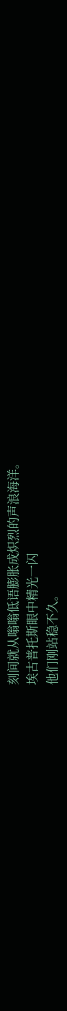刻间就从嗡嗡低语膨胀成炽烈的声浪海洋。
埃古普托斯眼中精光一闪
他们刚站稳不久。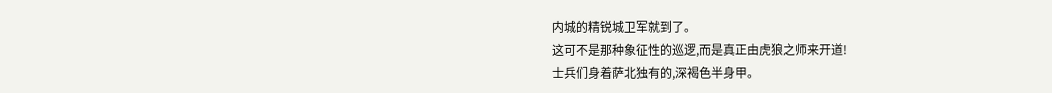内城的精锐城卫军就到了。
这可不是那种象征性的巡逻,而是真正由虎狼之师来开道!
士兵们身着萨北独有的,深褐色半身甲。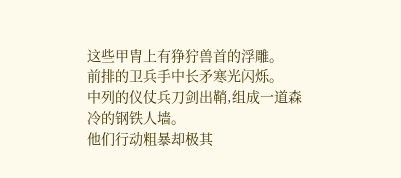这些甲胄上有狰狞兽首的浮雕。
前排的卫兵手中长矛寒光闪烁。
中列的仪仗兵刀剑出鞘,组成一道森冷的钢铁人墙。
他们行动粗暴却极其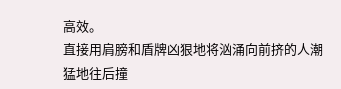高效。
直接用肩膀和盾牌凶狠地将汹涌向前挤的人潮猛地往后撞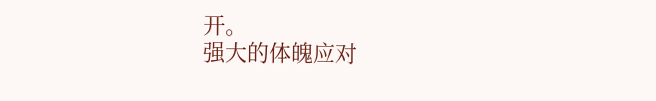开。
强大的体魄应对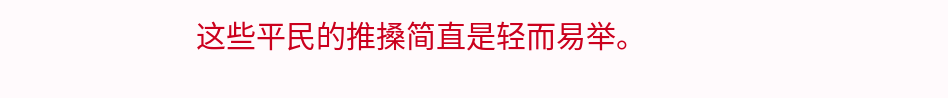这些平民的推搡简直是轻而易举。